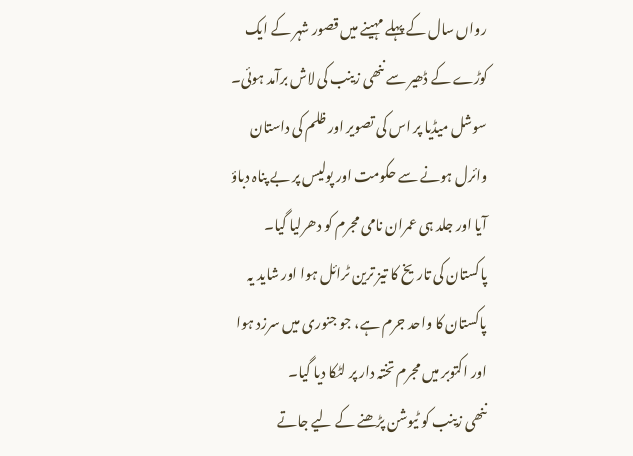رواں سال کے پہلے مہینے میں قصور شہر کے ایک کوڑے کے ڈھیر سے ننھی زینب کی لاش برآمد ہوئی۔ سوشل میڈیا پر اس کی تصویر اور ظلم کی داستان وائرل ہونے سے حکومت اور پولیس پر بے پناہ دباؤ آیا اور جلد ہی عمران نامی مجرم کو دھرلیا گیا۔ پاکستان کی تاریخ کا تیز ترین ٹرائل ہوا اور شاید یہ پاکستان کا واحد جرم ہے، جو جنوری میں سرزد ہوا اور اکتوبر میں مجرم تختہ دار پر لٹکا دیا گیا۔
ننھی زینب کو ٹیوشن پڑھنے کے لیے جاتے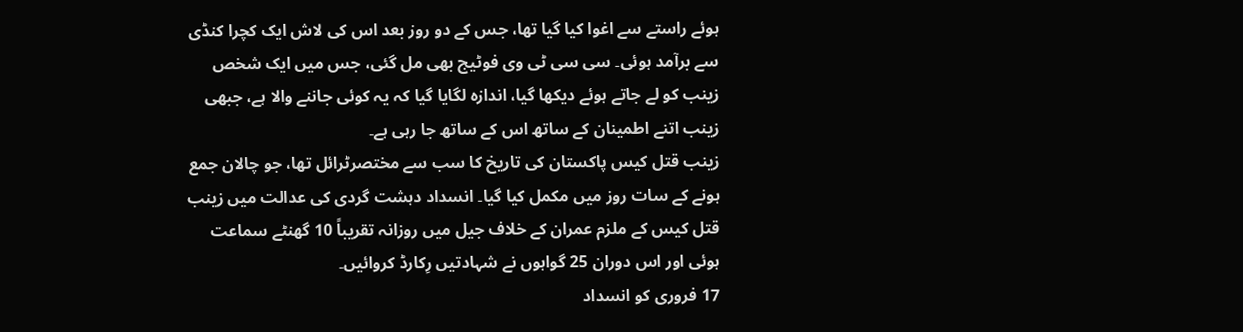ہوئے راستے سے اغوا کیا گیا تھا، جس کے دو روز بعد اس کی لاش ایک کچرا کنڈی سے برآمد ہوئی۔ سی سی ٹی وی فوٹیج بھی مل گئی، جس میں ایک شخص زینب کو لے جاتے ہوئے دیکھا گیا، اندازہ لگایا گیا کہ یہ کوئی جاننے والا ہے، جبھی زینب اتنے اطمینان کے ساتھ اس کے ساتھ جا رہی ہے۔
زینب قتل کیس پاکستان کی تاریخ کا سب سے مختصرٹرائل تھا، جو چالان جمع ہونے کے سات روز میں مکمل کیا گیا۔ انسداد دہشت گردی کی عدالت میں زینب قتل کیس کے ملزم عمران کے خلاف جیل میں روزانہ تقریباً 10 گھنٹے سماعت ہوئی اور اس دوران 25 گواہوں نے شہادتیں رِکارڈ کروائیں۔
17 فروری کو انسداد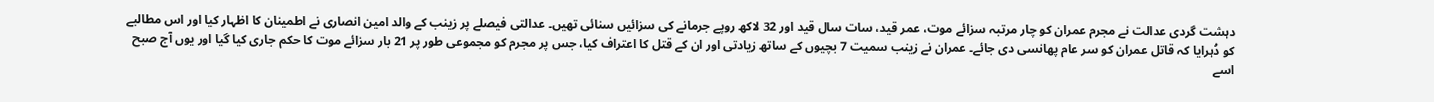دہشت گردی عدالت نے مجرم عمران کو چار مرتبہ سزائے موت، عمر قید، سات سال قید اور 32 لاکھ روپے جرمانے کی سزائیں سنائی تھیں۔ عدالتی فیصلے پر زینب کے والد امین انصاری نے اطمینان کا اظہار کیا اور اس مطالبے کو دُہرایا کہ قاتل عمران کو سر عام پھانسی دی جائے۔ عمران نے زینب سمیت 7 بچیوں کے ساتھ زیادتی اور ان کے قتل کا اعتراف کیا، جس پر مجرم کو مجموعی طور پر 21 بار سزائے موت کا حکم جاری کیا گیا اور یوں آج صبح اسے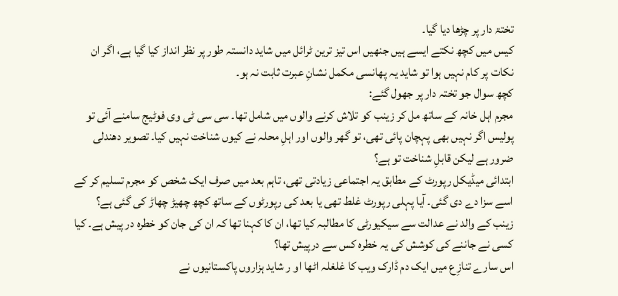تختۃ دار پر چڑھا دیا گیا۔
کیس میں کچھ نکتے ایسے ہیں جنھیں اس تیز ترین ٹرائل میں شاید دانستہ طور پر نظر انداز کیا گیا ہے، اگر ان نکات پر کام نہیں ہوا تو شاید یہ پھانسی مکمل نشانِ عبرت ثابت نہ ہو۔
کچھ سوال جو تختہ دار پر جھول گئے:
مجرم اہل خانہ کے ساتھ مل کر زینب کو تلاش کرنے والوں میں شامل تھا۔ سی سی ٹی وی فوٹیج سامنے آئی تو پولیس اگر نہیں بھی پہچان پائی تھی، تو گھر والوں اور اہلِ محلہ نے کیوں شناخت نہیں کیا۔ تصویر دھندلی ضرور ہے لیکن قابلِ شناخت تو ہے؟
ابتدائی میڈیکل رپورٹ کے مطابق یہ اجتماعی زیادتی تھی، تاہم بعد میں صرف ایک شخص کو مجرم تسلیم کر کے اسے سزا دے دی گئی۔ آیا پہلی رپورٹ غلط تھی یا بعد کی رپورٹوں کے ساتھ کچھ چھیڑ چھاڑ کی گئی ہے؟
زینب کے والد نے عدالت سے سیکیورٹی کا مطالبہ کیا تھا، ان کا کہنا تھا کہ ان کی جان کو خطرہ در پیش ہے۔ کیا کسی نے جاننے کی کوشش کی یہ خطرہ کس سے درپیش تھا؟
اس سارے تنازِع میں ایک دم ڈارک ویب کا غلغلہ اٹھا او ر شاید ہزاروں پاکستانیوں نے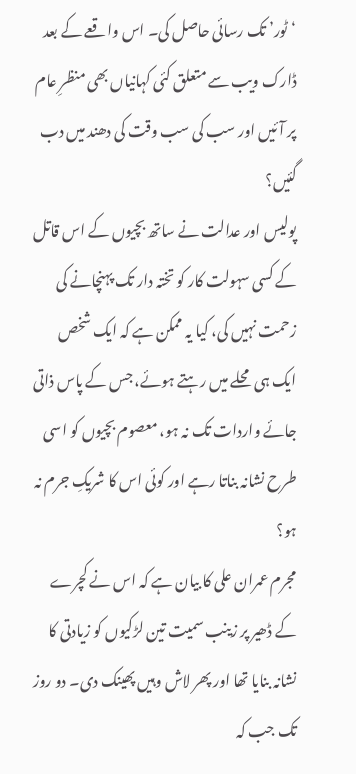‘ٹور’ تک رسائی حاصل کی۔ اس واقعے کے بعد ڈارک ویب سے متعلق کئی کہانیاں بھی منظرِ عام پر آئیں اور سب کی سب وقت کی دھند میں دب گئیں؟
پولیس اور عدالت نے ساتھ بچیوں کے اس قاتل کے کسی سہولت کار کو تختہ دار تک پہنچانے کی زحمت نہیں کی، کیا یہ ممکن ہے کہ ایک شخص ایک ہی محلے میں رہتے ہوئے، جس کے پاس ذاتی جائے واردات تک نہ ہو، معصوم بچیوں کو اسی طرح نشانہ بناتا رہے اور کوئی اس کا شریکِ جرم نہ ہو؟
مجرم عمران علی کا بیان ہے کہ اس نے کچرے کے ڈھیر پر زینب سمیت تین لڑکیوں کو زیادتی کا نشانہ بنایا تھا اور پھر لاش وہیں پھینک دی۔ دو روز تک جب کہ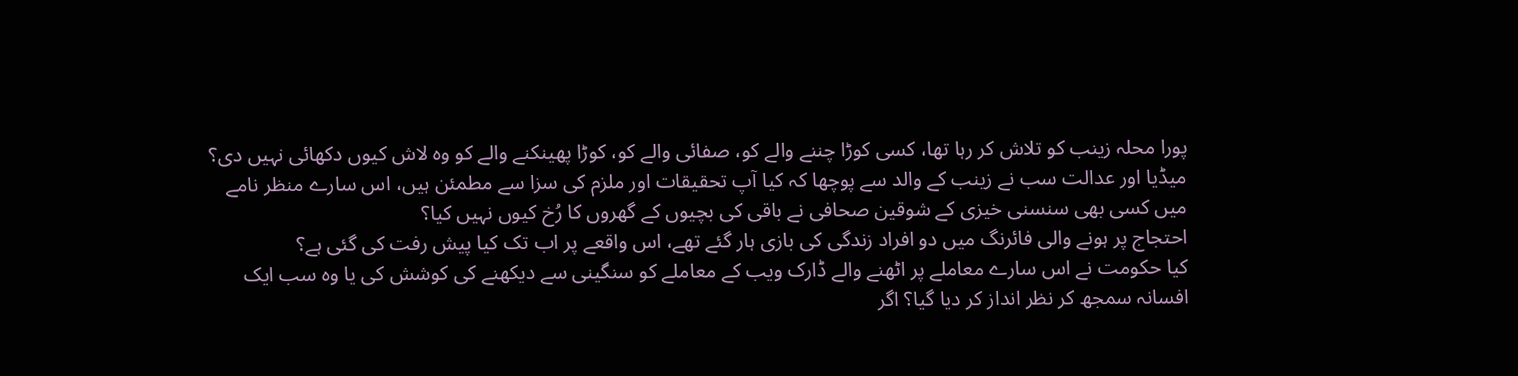پورا محلہ زینب کو تلاش کر رہا تھا، کسی کوڑا چننے والے کو، صفائی والے کو، کوڑا پھینکنے والے کو وہ لاش کیوں دکھائی نہیں دی؟
میڈیا اور عدالت سب نے زینب کے والد سے پوچھا کہ کیا آپ تحقیقات اور ملزم کی سزا سے مطمئن ہیں، اس سارے منظر نامے میں کسی بھی سنسنی خیزی کے شوقین صحافی نے باقی کی بچیوں کے گھروں کا رُخ کیوں نہیں کیا؟
احتجاج پر ہونے والی فائرنگ میں دو افراد زندگی کی بازی ہار گئے تھے، اس واقعے پر اب تک کیا پیش رفت کی گئی ہے؟
کیا حکومت نے اس سارے معاملے پر اٹھنے والے ڈارک ویب کے معاملے کو سنگینی سے دیکھنے کی کوشش کی یا وہ سب ایک افسانہ سمجھ کر نظر انداز کر دیا گیا؟ اگر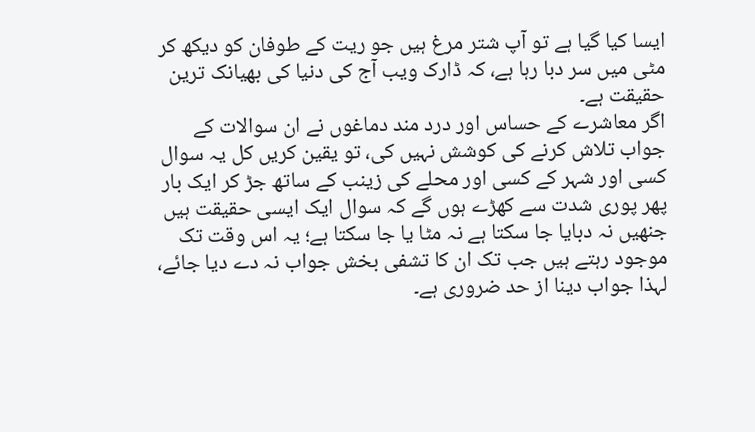ایسا کیا گیا ہے تو آپ شتر مرغ ہیں جو ریت کے طوفان کو دیکھ کر مٹی میں سر دبا رہا ہے، کہ ڈارک ویب آج کی دنیا کی بھیانک ترین حقیقت ہے۔
اگر معاشرے کے حساس اور درد مند دماغوں نے ان سوالات کے جواب تلاش کرنے کی کوشش نہیں کی، تو یقین کریں کل یہ سوال کسی اور شہر کے کسی اور محلے کی زینب کے ساتھ جڑ کر ایک بار پھر پوری شدت سے کھڑے ہوں گے کہ سوال ایک ایسی حقیقت ہیں جنھیں نہ دبایا جا سکتا ہے نہ مٹا یا جا سکتا ہے؛ یہ اس وقت تک موجود رہتے ہیں جب تک ان کا تشفی بخش جواب نہ دے دیا جائے، لہذا جواب دینا از حد ضروری ہے۔